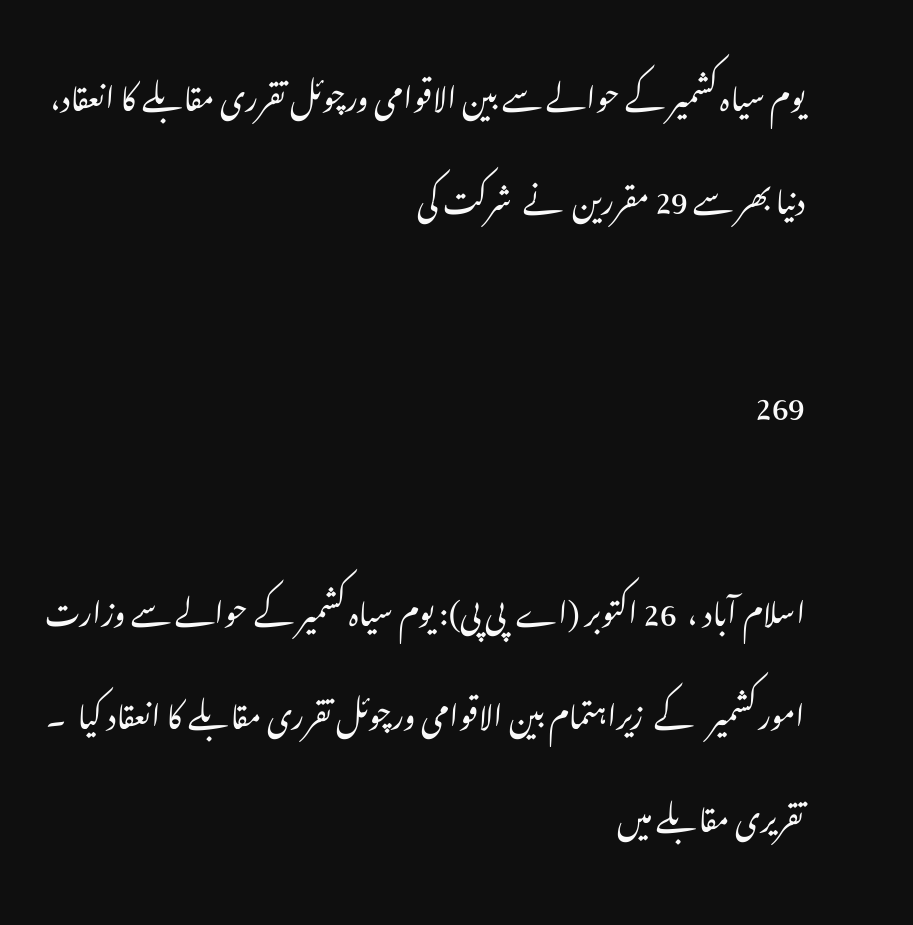یوم سیاہ کشمیر کے حوالے سے بین الاقوامی ورچوئل تقرری مقابلے کا انعقاد، دنیا بھر سے 29 مقررین  نے  شرکت کی

269

اسلام آباد ،  26 اکتوبر (اے  پی پی): یوم سیاہ کشمیر کے حوالے سے وزارت امور کشمیر   کے  زیراہتمام بین الاقوامی ورچوئل تقرری مقابلے کا انعقاد کیا  ۔ تقریری مقابلے میں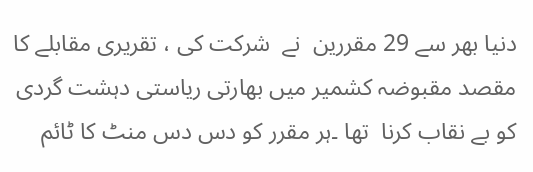دنیا بھر سے 29 مقررین  نے  شرکت کی ، تقریری مقابلے کا مقصد مقبوضہ کشمیر میں بھارتی ریاستی دہشت گردی کو بے نقاب کرنا  تھا ۔ہر مقرر کو دس دس منٹ کا ٹائم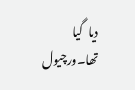دیا  گیا  تھا۔ورچیول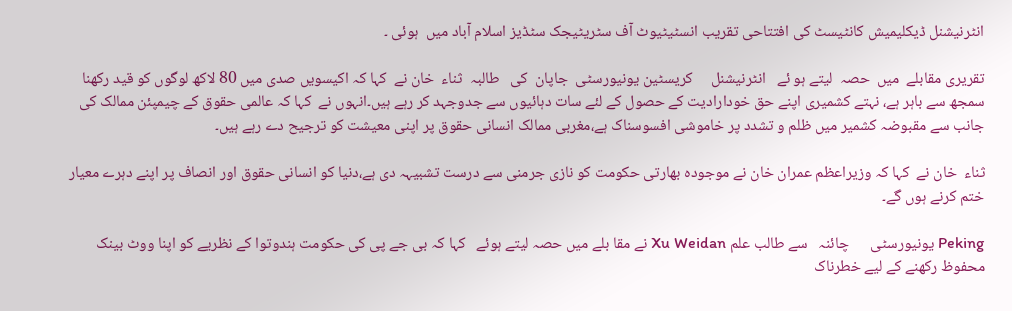انٹرنیشنل ڈیکلیمیش کانٹیسٹ کی افتتاحی تقریب انسٹیٹیوٹ آف سٹریٹیجک سٹڈیز اسلام آباد میں  ہوئی ۔

تقریری مقابلے  میں  حصہ  لیتے ہو ئے   انٹرنیشنل     کریسٹین یونیورسٹی  جاپان  کی   طالبہ  ثناء  خان نے  کہا کہ اکیسویں صدی میں 80 لاکھ لوگوں کو قید رکھنا سمجھ سے باہر ہے، نہتے کشمیری اپنے حق خودارادیت کے حصول کے لئے سات دہائیوں سے جدوجہد کر رہے ہیں۔انہوں نے  کہا کہ عالمی حقوق کے چیمپئن ممالک کی جانب سے مقبوضہ کشمیر میں ظلم و تشدد پر خاموشی افسوسناک ہے،مغربی ممالک انسانی حقوق پر اپنی معیشت کو ترجیح دے رہے ہیں۔

ثناء  خان نے  کہا کہ وزیراعظم عمران خان نے موجودہ بھارتی حکومت کو نازی جرمنی سے درست تشبیہہ دی ہے،دنیا کو انسانی حقوق اور انصاف پر اپنے دہرے معیار ختم کرنے ہوں گے۔

Peking یونیورسٹی      چائنہ   سے طالب علم Xu Weidan نے مقا بلے میں حصہ لیتے ہوئے   کہا کہ بی جے پی کی حکومت ہندوتوا کے نظریے کو اپنا ووٹ بینک محفوظ رکھنے کے لیے خطرناک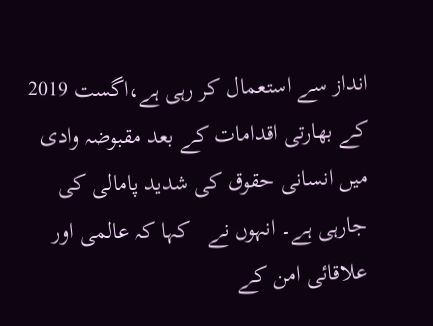انداز سے استعمال کر رہی ہے،اگست 2019 کے بھارتی اقدامات کے بعد مقبوضہ وادی میں انسانی حقوق کی شدید پامالی کی جارہی ہے۔ انہوں نے   کہا کہ عالمی اور علاقائی امن کے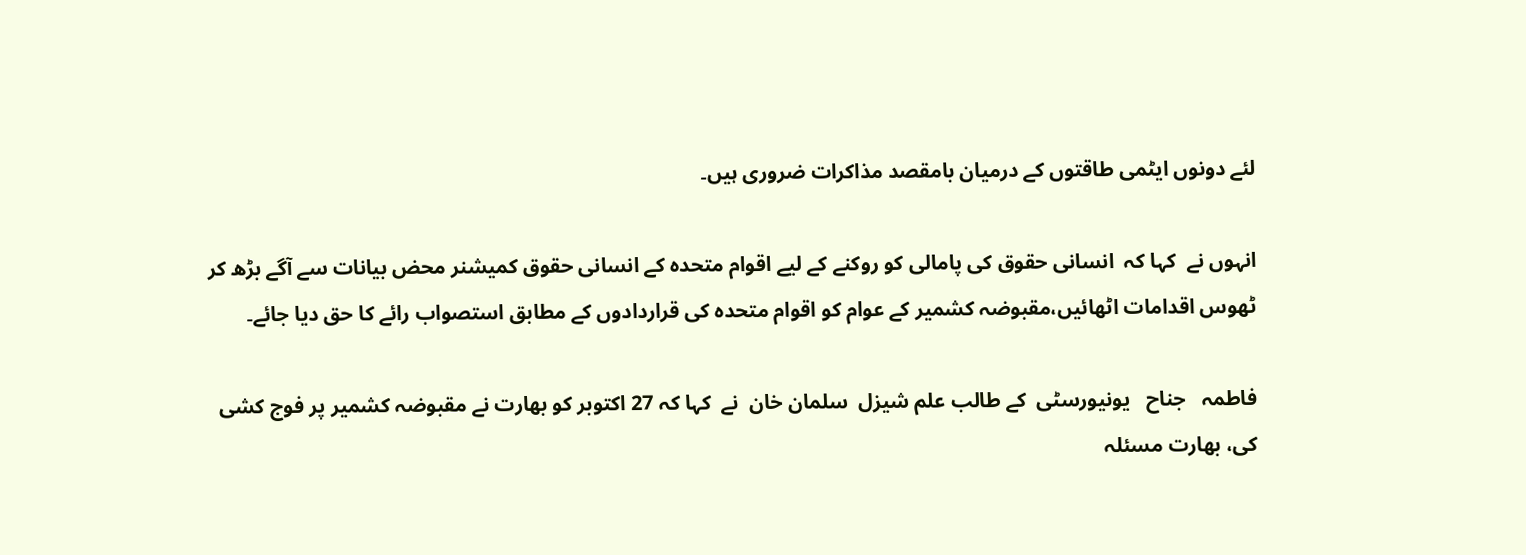لئے دونوں ایٹمی طاقتوں کے درمیان بامقصد مذاکرات ضروری ہیں۔

انہوں نے  کہا کہ  انسانی حقوق کی پامالی کو روکنے کے لیے اقوام متحدہ کے انسانی حقوق کمیشنر محض بیانات سے آگے بڑھ کر ٹھوس اقدامات اٹھائیں،مقبوضہ کشمیر کے عوام کو اقوام متحدہ کی قراردادوں کے مطابق استصواب رائے کا حق دیا جائے۔

فاطمہ   جناح   یونیورسٹی  کے طالب علم شیزل  سلمان خان  نے  کہا کہ 27 اکتوبر کو بھارت نے مقبوضہ کشمیر پر فوج کشی کی، بھارت مسئلہ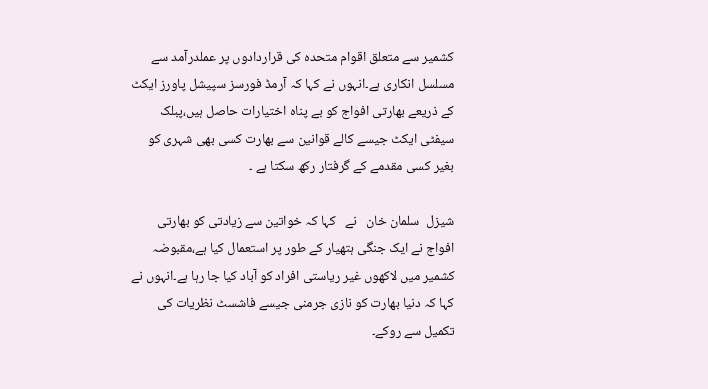کشمیر سے متعلق اقوام متحدہ کی قراردادوں پر عملدرآمد سے مسلسل انکاری ہے۔انہوں نے کہا کہ آرمڈ فورسز سپیشل پاورز ایکٹ کے ذریعے بھارتی افواج کو بے پناہ اختیارات حاصل ہیں،پبلک سیفٹی ایکٹ جیسے کالے قوانین سے بھارت کسی بھی شہری کو بغیر کسی مقدمے کے گرفتار رکھ سکتا ہے ۔

شیزل  سلمان خان   نے   کہا کہ خواتین سے زیادتی کو بھارتی افواج نے ایک جنگی ہتھیار کے طور پر استعمال کیا ہے،مقبوضہ کشمیر میں لاکھوں غیر ریاستی افراد کو آباد کیا جا رہا ہے۔انہوں نے کہا کہ دنیا بھارت کو نازی جرمنی جیسے فاشسٹ نظریات کی تکمیل سے روکے۔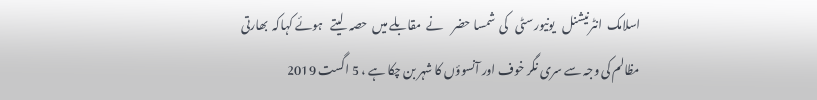اسلامک  انٹرنیشنل   یونیورسٹی   کی  شمسا حضر    نے  مقابلے میں  حصہ  لیتے   ہوئے کہاکہ  بھارتی مظالم کی وجہ سے سری نگر خوف اور آنسوؤں کا شہر بن چکا ہے ، 5 اگست 2019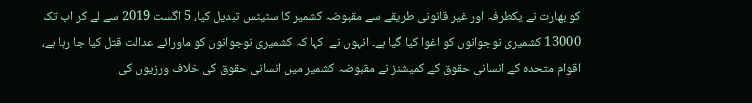کو بھارت نے یکطرفہ اور غیر قانونی طریقے سے مقبوضہ کشمیر کا سٹیٹس تبدیل کیا، 5 اگست 2019 سے لے کر اب تک 13000 کشمیری نوجوانوں کو اغوا کیا گیا ہے۔ انہوں نے  کہا کہ کشمیری نوجوانوں کو ماورائے عدالت قتل کیا جا رہا ہے، اقوام متحدہ کے انسانی حقوق کے کمیشنز نے مقبوضہ کشمیر میں انسانی حقوق کی خلاف ورزیوں کی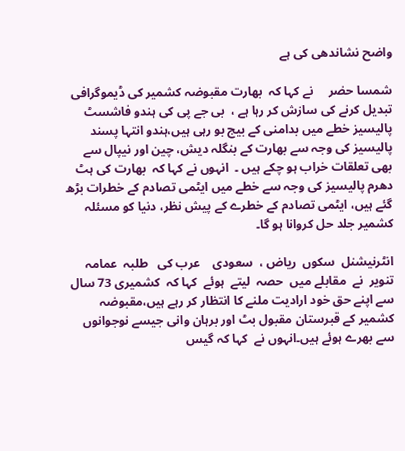واضح نشاندھی کی ہے

شمسا حضر     نے کہا کہ  بھارت مقبوضہ کشمیر کی ڈیموگرافی تبدیل کرنے کی سازش کر رہا ہے ،  بی جے پی کی ہندو فاشسٹ پالیسیز خطے میں بدامنی کے بیج بو رہی ہیں،ہندو انتہا پسند پالیسیز کی وجہ سے بھارت کے بنگلہ دیش، چین اور نیپال سے بھی تعلقات خراب ہو چکے ہیں ۔  انہوں نے کہا کہ  بھارت کی ہٹ دھرم پالیسیز کی وجہ سے خطے میں ایٹمی تصادم کے خطرات بڑھ گئے ہیں، ایٹمی تصادم کے خطرے کے پیش نظر، دنیا کو مسئلہ کشمیر جلد حل کروانا ہو گا۔

انٹرنیشنل  سکوں  ریاض ،  سعودی    عرب کی   طلبہ  عمامہ  تنویر  نے  مقابلے میں  حصہ  لیتے  ہوئے  کہا کہ  کشمیری 73 سال سے اپنے حق خود ارادیت ملنے کا انتظار کر رہے ہیں،مقبوضہ کشمیر کے قبرستان مقبول بٹ اور برہان وانی جیسے نوجوانوں سے بھرے ہوئے ہیں۔انہوں نے  کہا کہ گیس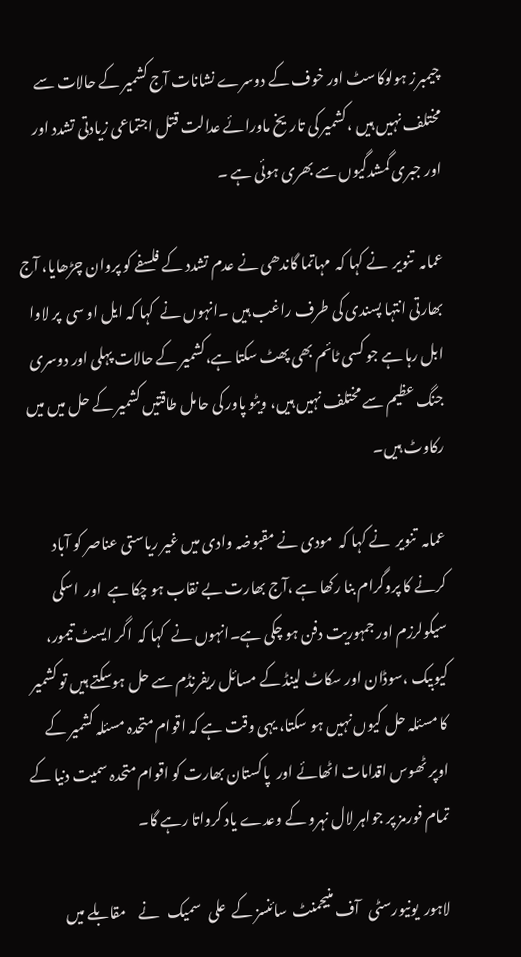چیمبرز ہولوکاسٹ اور خوف کے دوسرے نشانات آج کشمیر کے حالات سے مختلف نہیں ہیں ،کشمیر کی تاریخ ماورائے عدالت قتل اجتماعی زیادتی تشدد اور اور جبری گمشدگیوں سے بھری ہوئی ہے ۔

عمامہ  تنویر  نے کہا کہ  مہاتما گاندھی نے عدم تشدد کے فلسفے کو پروان چڑھایا، آج بھارتی انتہا پسندی کی طرف راغب ہیں ۔انہوں نے  کہا کہ ایل او سی  پر لاوا ابل رہا ہے جو کسی ٹائم بھی پھٹ سکتا ہے،کشمیر کے حالات پہلی اور دوسری جنگ عظیم سے مختلف نہیں ہیں، ویٹو پاور کی حامل طاقتیں کشمیر کے حل میں میں رکاوٹ ہیں۔

عمامہ  تنویر  نے کہا کہ  مودی نے مقبوضہ وادی میں غیر ریاستی عناصر کو آباد کرنے کا پروگرام بنا رکھا ہے ،آج بھارت بے نقاب ہو چکا ہے  اور  اسکی  سیکولرزم اور جمہوریت دفن ہو چکی ہے۔انہوں نے  کہا کہ  اگر ایسٹ تیمور، کیوبیک ،سوڈان اور سکاٹ لینڈ کے مسائل ریفرنڈم سے حل ہوسکتے ہیں تو کشمیر کا مسئلہ حل کیوں نہیں ہو سکتا، یہی وقت ہے کہ اقوام متحدہ مسئلہ کشمیر کے اوپر ٹھوس اقدامات اٹھائے اور  پاکستان بھارت کو اقوام متحدہ سمیت دنیا کے تمام فورمز پر جواہر لال نہرو کے وعدے یاد کرواتا رہے گا۔

لاہور  یونیورسٹی   آف منیجمنٹ  سائنسز کے  علی   سمیک   نے    مقابلے میں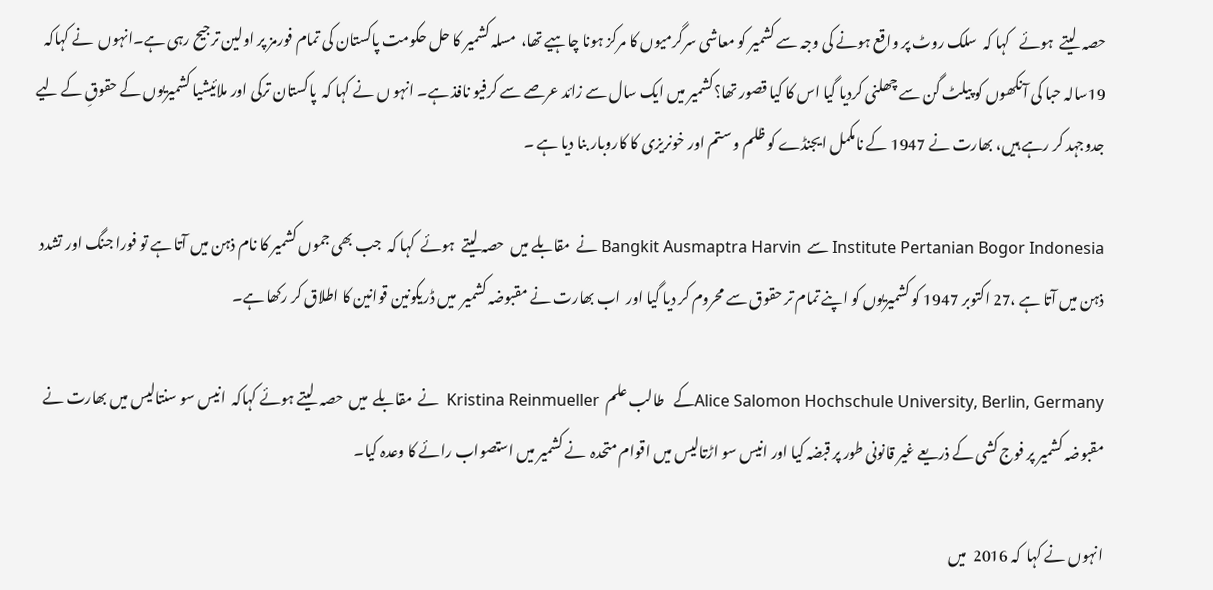حصہ  لیتے  ہوئے   کہا کہ  سلک روٹ پر واقع ہونے کی وجہ سے کشمیر کو معاشی سرگرمیوں کا مرکز ہونا چاہیے تھا،  مسلہ کشمیر کا حل حکومت پاکستان کی تمام فورمز پر اولین ترجیح رہی ہے۔انہوں  نے کہاکہ 19سالہ حبا کی آنکھوں کو پیلٹ گن سے چھلنی کردیا گیا اس کا کیا قصور تھا؟کشمیر میں ایک سال سے زائد عرصے سے کرفیو نافذ ہے۔ انہو ں نے کہا کہ  پاکستان ترکی اور ملائیشیا کشمیریوں کے حقوقِ کے لیے جدوجہد کر رہے ہیں، بھارت نے 1947 کے نامکمل ایجنڈے کو ظلم و ستم اور خونریزی کا کاروبار بنا دیا ہے ۔

Institute Pertanian Bogor Indonesia سے  Bangkit Ausmaptra Harvin نے  مقابلے میں  حصہ لیتے  ہوئے  کہا کہ  جب بھی جموں کشمیر کا نام ذہن میں آتا ہے تو فورا جنگ اور تشدد ذہن میں آتا ہے ،27 اکتوبر 1947 کو کشمیریوں کو اپنے تمام تر حقوق سے محروم کر دیا گیا اور  اب بھارت نے مقبوضہ کشمیر  میں ڈریکونین قوانین کا اطلاق کر رکھا ہے۔

Alice Salomon Hochschule University, Berlin, Germanyکے   طالب علم  Kristina Reinmueller  نے  مقابلے  میں  حصہ  لیتے ہوئے کہاکہ  انیس سو سنتالیس میں بھارت نے مقبوضہ کشمیر پر فوج کشی کے ذریعے غیر قانونی طور پر قبضہ کیا اور انیس سو اڑتالیس میں اقوام متحدہ  نے کشمیر میں استصواب رائے کا وعدہ کیا۔

انہوں نے کہا  کہ 2016  میں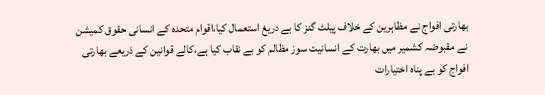بھارتی افواج نے مظاہرین کے خلاف پیلٹ گنز کا بے دریغ استعمال کیا،اقوام متحدہ کے انسانی حقوق کمیشن نے مقبوضہ کشمیر میں بھارت کے انسانیت سوز مظالم کو بے نقاب کیا ہے،کالے قوانین کے ذریعے بھارتی افواج کو بے پناہ اختیارات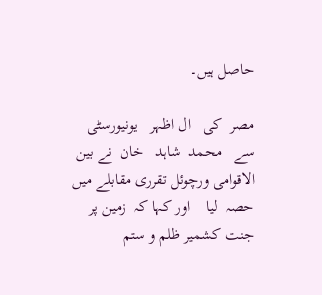حاصل ہیں۔

مصر  کی   ال اظہر   یونیورسٹی   سے   محمد  شاہد   خان  نے بین الاقوامی ورچوئل تقرری مقابلے میں  حصہ  لیا    اور کہا کہ  زمین پر جنت کشمیر ظلم و ستم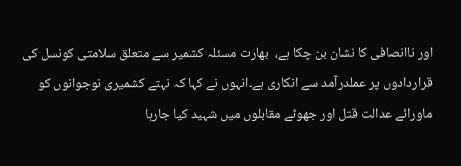اور ناانصافی کا نشان بن چکا ہے،  بھارت مسئلہ کشمیر سے متعلق سلامتی کونسل کی قراردادوں پر عملدرآمد سے انکاری ہے۔انہوں نے کہا کہ نہتے کشمیری نوجوانوں کو ماورائے عدالت قتل اور جھوٹے مقابلوں میں شہید کیا جارہا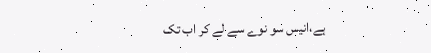ہے،انیس سو نوے سے لے کر اب تک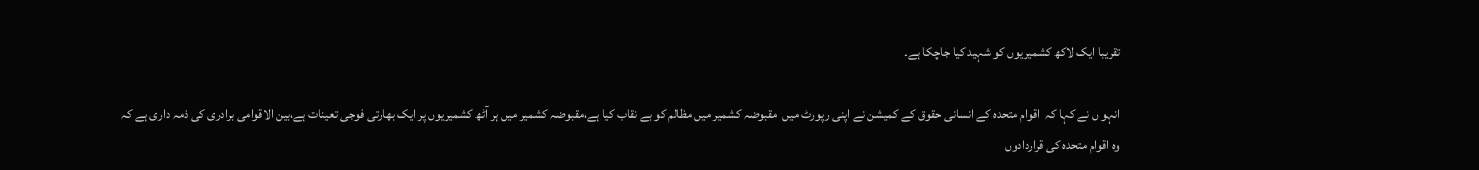تقریبا ایک لاکھ کشمیریوں کو شہید کیا جاچکا ہے۔

انہو ں نے کہا کہ  اقوام متحدہ کے انسانی حقوق کے کمیشن نے اپنی رپورٹ میں  مقبوضہ کشمیر میں مظالم کو بے نقاب کیا ہے،مقبوضہ کشمیر میں ہر آٹھ کشمیریوں پر ایک بھارتی فوجی تعینات ہے،بین الاقوامی برادری کی ذمہ داری ہے کہ وہ اقوام متحدہ کی قراردادوں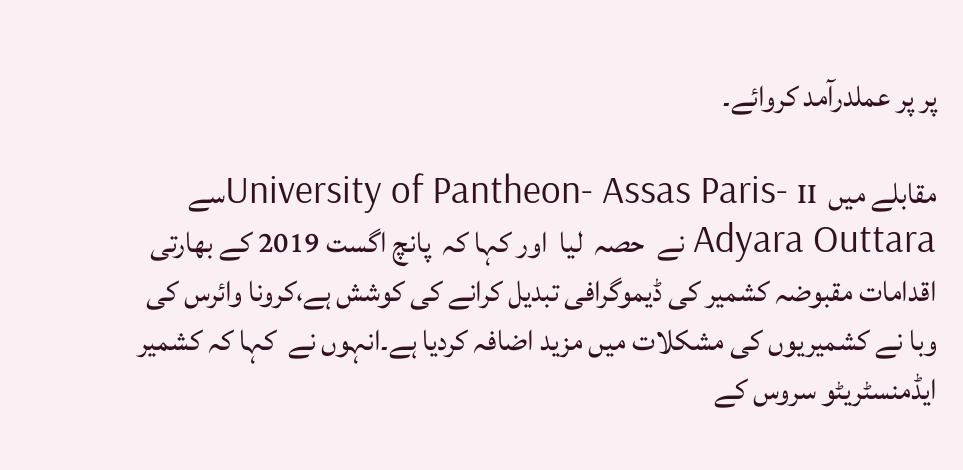پر پر عملدرآمد کروائے۔

مقابلے میں  University of Pantheon- Assas Paris- IIسے  Adyara Outtara نے  حصہ  لیا  اور کہا کہ  پانچ اگست 2019 کے بھارتی اقدامات مقبوضہ کشمیر کی ڈیموگرافی تبدیل کرانے کی کوشش ہے،کرونا وائرس کی وبا نے کشمیریوں کی مشکلات میں مزید اضافہ کردیا ہے۔انہوں نے  کہا کہ کشمیر ایڈمنسٹریٹو سروس کے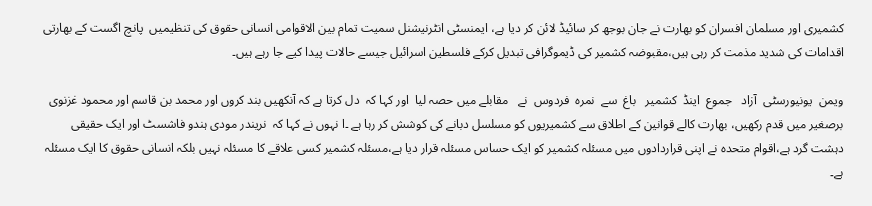کشمیری اور مسلمان افسران کو بھارت نے جان بوجھ کر سائیڈ لائن کر دیا ہے، ایمنسٹی انٹرنیشنل سمیت تمام بین الاقوامی انسانی حقوق کی تنظیمیں  پانچ اگست کے بھارتی اقدامات کی شدید مذمت کر رہی ہیں،مقبوضہ کشمیر کی ڈیموگرافی تبدیل کرکے فلسطین اسرائیل جیسے حالات پیدا کیے جا رہے ہیں۔

ویمن  یونیورسٹی  آزاد   جموع  اینڈ  کشمیر   باغ  سے  نمرہ  فردوس  نے   مقابلے میں حصہ لیا  اور کہا کہ  دل کرتا ہے کہ آنکھیں بند کروں اور محمد بن قاسم اور محمود غزنوی برصغیر میں قدم رکھیں، بھارت کالے قوانین کے اطلاق سے کشمیریوں کو مسلسل دبانے کی کوشش کر رہا ہے ۔ا نہوں نے کہا کہ  نریندر مودی ہندو فاشسٹ اور ایک حقیقی دہشت گرد ہے،اقوام متحدہ نے اپنی قراردادوں میں مسئلہ کشمیر کو ایک حساس مسئلہ قرار دیا ہے،مسئلہ کشمیر کسی علاقے کا مسئلہ نہیں بلکہ انسانی حقوق کا ایک مسئلہ ہے۔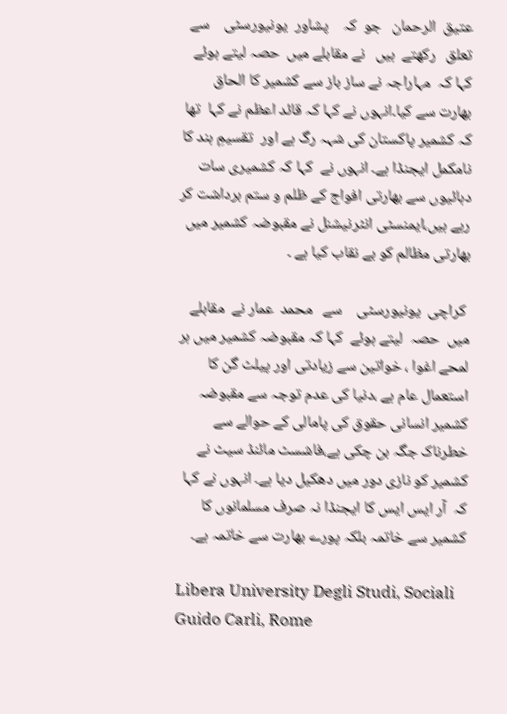عتیق  الرحمان   جو  کہ    پشاور  یونیورسٹی    سے تعلق   رکھتے  ہیں   نے مقابلے میں  حصہ لیتے ہوئے کہا کہ  مہاراجہ نے ساز باز سے کشمیر کا الحاق بھارت سے کیا۔انہوں نے کہا کہ قائد اعظم نے کہا  تھا  کہ کشمیر پاکستان کی شہہ رگ ہے اور  تقسیمِ ہند کا نامکمل ایجنڈا ہے۔ انہوں نے  کہا کہ کشمیری سات دہائیوں سے بھارتی افواج کے ظلم و ستم برداشت کر رہے ہیں،ایمنسٹی انٹرنیشنل نے مقبوضہ کشمیر میں بھارتی مظالم کو بے نقاب کیا ہے ۔

 کراچی  یونیورسٹی    سے   محمد  عمار نے  مقابلے میں  حصہ  لیتے ہوئے  کہا کہ مقبوضہ کشمیر میں ہر لمحے اغوا ، خواتین سے زیادتی اور پیلٹ گن کا استعمال عام ہے ،دنیا کی عدم توجہ سے مقبوضہ کشمیر انسانی حقوق کی پامالی کے حوالے سے خطرناک جگہ بن چکی ہے،فاشسٹ مائنڈ سیٹ نے کشمیر کو نازی دور میں دھکیل دیا ہے۔ انہوں نے کہا کہ  آر ایس ایس کا ایجنڈا نہ صرف مسلمانوں کا کشمیر سے خاتمہ بلکہ پورے بھارت سے خاتمہ ہے۔

Libera University Degli Studi, Sociali Guido Carli, Rome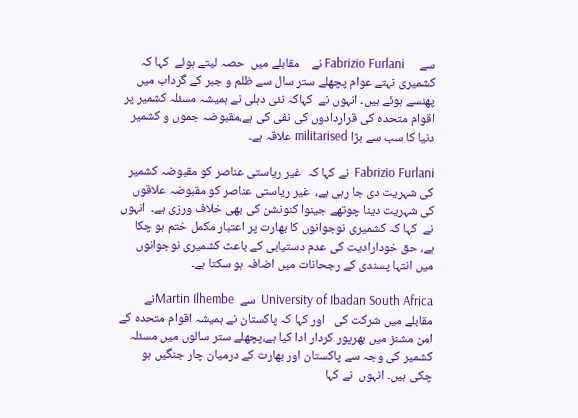سے     Fabrizio Furlani نے    مقابلے میں  حصہ لیتے ہوئے  کہا کہ  کشمیری نہتے عوام پچھلے ستر سال سے ظلم و جبر کے گرداب میں پھنسے ہوئے ہیں۔ انہوں نے  کہاکہ نئی دہلی نے ہمیشہ مسئلہ کشمیر پر اقوام متحدہ کی قراردادوں کی نفی کی ہے،مقبوضہ جموں و کشمیر دنیا کا سب سے بڑا militarised علاقہ ہے۔

Fabrizio Furlani  نے کہا کہ  غیر ریاستی عناصر کو مقبوضہ کشمیر کی شہریت دی جا رہی ہے،  غیر ریاستی عناصر کو مقبوضہ علاقوں کی شہریت دینا چوتھے جینوا کنونشن کی بھی خلاف ورزی ہے۔  انہوں نے  کہا کہ کشمیری نوجوانوں کا بھارت پر اعتبار مکمل ختم ہو چکا ہے، حق خودارادیت کی عدم دستیابی کے باعث کشمیری نوجوانوں میں انتہا پسندی کے رجحانات میں اضافہ ہو سکتا ہے۔

University of Ibadan South Africa  سے  Martin Ilhembeنے  مقابلے میں شرکت کی   اور کہا کہ پاکستان نے ہمیشہ اقوام متحدہ کے امن مشنز میں بھرپور کردار ادا کیا ہے،پچھلے ستر سالوں میں مسئلہ کشمیر کی وجہ سے پاکستان اور بھارت کے درمیان چار جنگیں ہو چکی ہیں۔ انہوں  نے کہا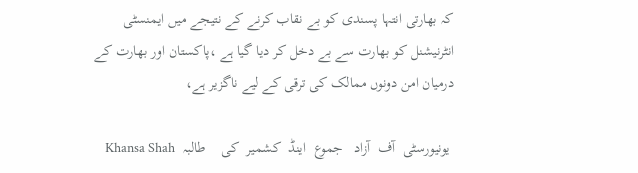کہ بھارتی انتہا پسندی کو بے نقاب کرنے کے نتیجے میں ایمنسٹی انٹرنیشنل کو بھارت سے بے دخل کر دیا گیا ہے ،پاکستان اور بھارت کے درمیان امن دونوں ممالک کی ترقی کے لیے ناگزیر ہے،

 یونیورسٹی  آف  آزاد   جموع  اینڈ  کشمیر  کی    طالبہ  Khansa Shah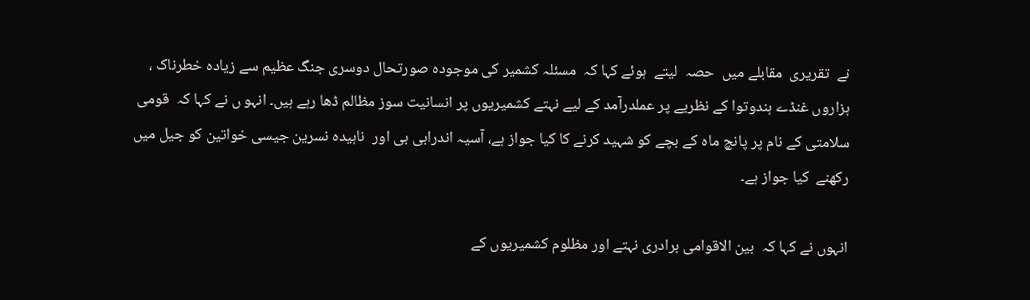نے  تقریری  مقابلے میں  حصہ  لیتے  ہوئے کہا کہ  مسئلہ کشمیر کی موجودہ صورتحال دوسری جنگ عظیم سے زیادہ خطرناک ،  ہزاروں غنڈے ہندوتوا کے نظریے پر عملدرآمد کے لیے نہتے کشمیریوں پر انسانیت سوز مظالم ڈھا رہے ہیں۔ انہو ں نے کہا کہ  قومی سلامتی کے نام پر پانچ ماہ کے بچے کو شہید کرنے کا کیا جواز ہے، آسیہ اندرابی بی اور  ناہیدہ نسرین جیسی خواتین کو جیل میں رکھنے  کیا جواز ہے۔

انہوں نے کہا کہ  بین الاقوامی برادری نہتے اور مظلوم کشمیریوں کے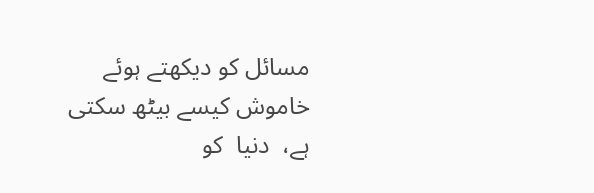مسائل کو دیکھتے ہوئے خاموش کیسے بیٹھ سکتی ہے،  دنیا  کو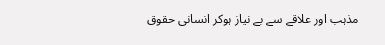مذہب اور علاقے سے بے نیاز ہوکر انسانی حقوق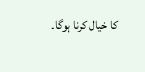کا خیال کرنا ہوگا۔